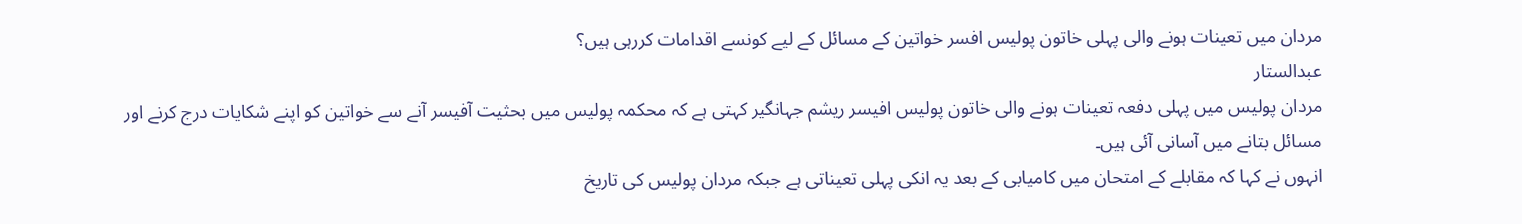مردان میں تعینات ہونے والی پہلی خاتون پولیس افسر خواتین کے مسائل کے لیے کونسے اقدامات کررہی ہیں؟
عبدالستار
مردان پولیس میں پہلی دفعہ تعینات ہونے والی خاتون پولیس افیسر ریشم جہانگیر کہتی ہے کہ محکمہ پولیس میں بحثیت آفیسر آنے سے خواتین کو اپنے شکایات درج کرنے اور مسائل بتانے میں آسانی آئی ہیں۔
انہوں نے کہا کہ مقابلے کے امتحان میں کامیابی کے بعد یہ انکی پہلی تعیناتی ہے جبکہ مردان پولیس کی تاریخ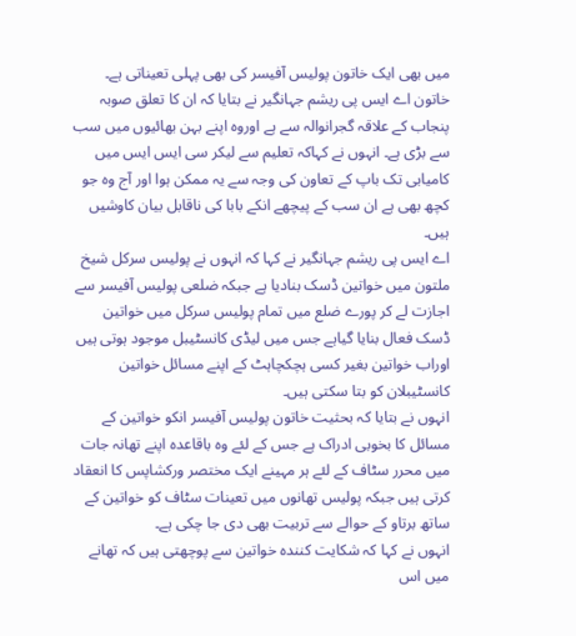میں بھی ایک خاتون پولیس آفیسر کی بھی پہلی تعیناتی ہے۔
خاتون اے ایس پی ریشم جہانگیر نے بتایا کہ ان کا تعلق صوبہ پنجاب کے علاقہ گجرانوالہ سے ہے اوروہ اپنے بہن بھائیوں میں سب سے بڑی ہے۔ انہوں نے کہاکہ تعلیم سے لیکر سی ایس ایس میں کامیابی تک باپ کے تعاون کی وجہ سے یہ ممکن ہوا اور آج وہ جو کچھ بھی ہے ان سب کے پیچھے انکے بابا کی ناقابل بیان کاوشیں ہیں۔
اے ایس پی ریشم جہانگیر نے کہا کہ انہوں نے پولیس سرکل شیخ ملتون میں خواتین ڈسک بنادیا ہے جبکہ ضلعی پولیس آفیسر سے اجازت لے کر پورے ضلع میں تمام پولیس سرکل میں خواتین ڈسک فعال بنایا گیاہے جس میں لیڈی کانسٹیبل موجود ہوتی ہیں اوراب خواتین بغیر کسی ہچکچاہٹ کے اپنے مسائل خواتین کانسٹیبلان کو بتا سکتی ہیں۔
انہوں نے بتایا کہ بحثیت خاتون پولیس آفیسر انکو خواتین کے مسائل کا بخوبی ادراک ہے جس کے لئے وہ باقاعدہ اپنے تھانہ جات میں محرر سٹاف کے لئے ہر مہینے ایک مختصر ورکشاپس کا انعقاد کرتی ہیں جبکہ پولیس تھانوں میں تعینات سٹاف کو خواتین کے ساتھ برتاو کے حوالے سے تربیت بھی دی جا چکی ہے۔
انہوں نے کہا کہ شکایت کنندہ خواتین سے پوچھتی ہیں کہ تھانے میں اس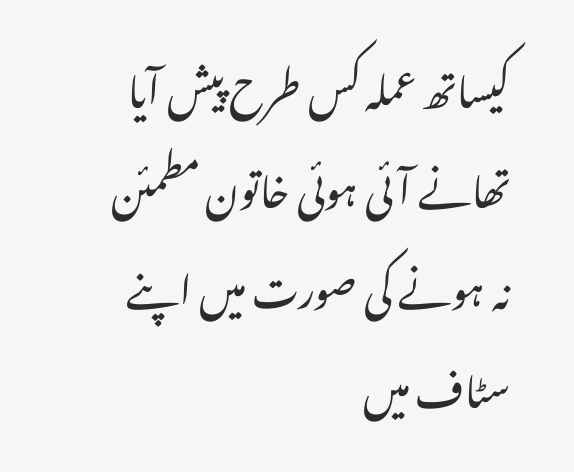کیساتھ عملہ کس طرح پیش آیا تھانے آئی ہوئی خاتون مطمئن نہ ہونے کی صورت میں اپنے سٹاف میں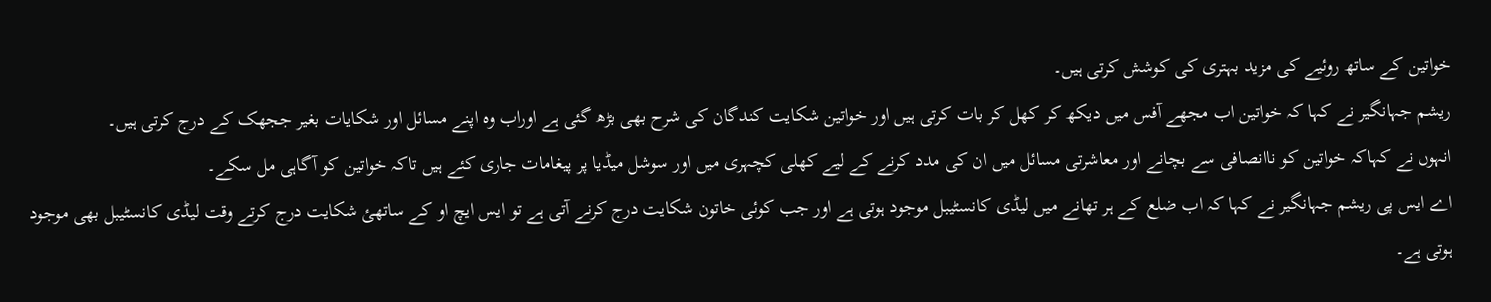خواتین کے ساتھ روئیے کی مزید بہتری کی کوشش کرتی ہیں۔
ریشم جہانگیر نے کہا کہ خواتین اب مجھے آفس میں دیکھ کر کھل کر بات کرتی ہیں اور خواتین شکایت کندگان کی شرح بھی بڑھ گئی ہے اوراب وہ اپنے مسائل اور شکایات بغیر ججھک کے درج کرتی ہیں۔
انہوں نے کہاکہ خواتین کو ناانصافی سے بچانے اور معاشرتی مسائل میں ان کی مدد کرنے کے لیے کھلی کچہری میں اور سوشل میڈیا پر پیغامات جاری کئے ہیں تاکہ خواتین کو آگاہی مل سکے۔
اے ایس پی ریشم جہانگیر نے کہا کہ اب ضلع کے ہر تھانے میں لیڈی کانسٹیبل موجود ہوتی ہے اور جب کوئی خاتون شکایت درج کرنے آتی ہے تو ایس ایچ او کے ساتھئ شکایت درج کرتے وقت لیڈی کانسٹیبل بھی موجود ہوتی ہے۔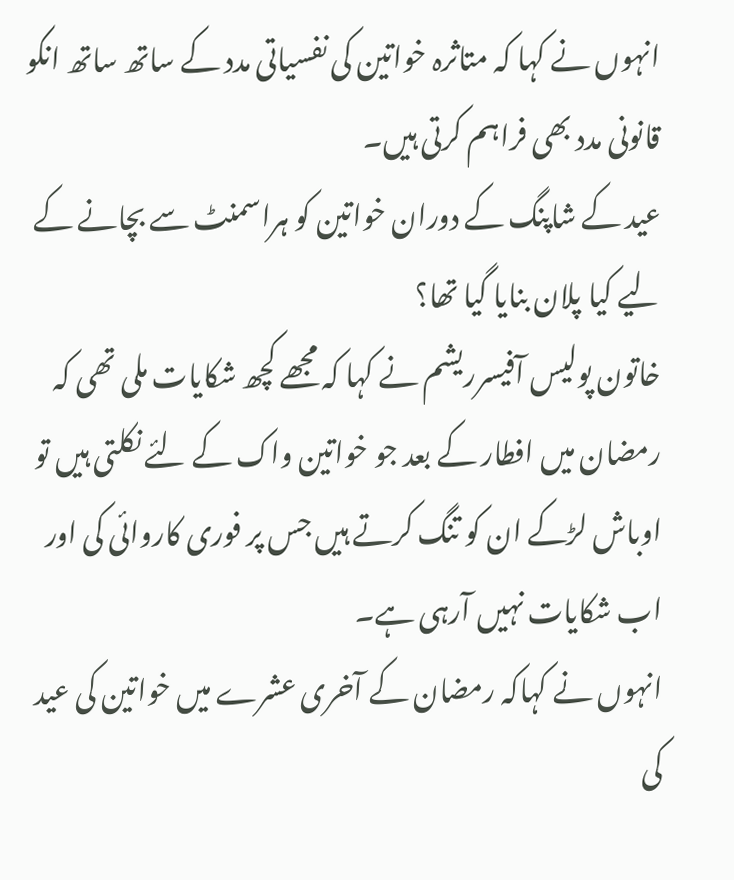انہوں نے کہا کہ متاثرہ خواتین کی نفسیاتی مدد کے ساتھ ساتھ انکو قانونی مدد بھی فراہم کرتی ہیں۔
عید کے شاپنگ کے دوران خواتین کو ہراسمنٹ سے بچانے کے لیے کیا پلان بنایا گیا تھا؟
خاتون پولیس آفیسرریشم نے کہا کہ مجھے کچھ شکایات ملی تھی کہ رمضان میں افطار کے بعد جو خواتین واک کے لئے نکلتی ہیں تو اوباش لڑکے ان کو تنگ کرتے ہیں جس پر فوری کاروائی کی اور اب شکایات نہیں آرہی ہے۔
انہوں نے کہاکہ رمضان کے آخری عشرے میں خواتین کی عید کی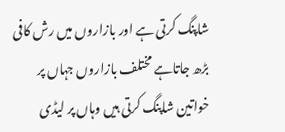شاپنگ کرتی ہے اور بازاروں میں رش کافی بڑھ جاتاہے مختلف بازاروں جہاں پر خواتین شاپنگ کرتی ہیں وہاں پر لیڈی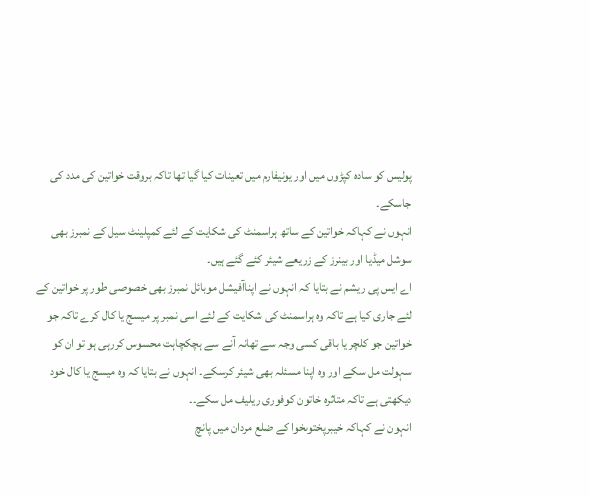پولیس کو سادہ کپڑوں میں اور یونیفارم میں تعینات کیا گیا تھا تاکہ بروقت خواتین کی مدد کی جاسکے۔
انہوں نے کہاکہ خواتین کے ساتھ ہراسمنٹ کی شکایت کے لئے کمپلینٹ سیل کے نمبرز بھی سوشل میڈیا اور بینرز کے زریعے شیئر کئے گئے ہیں۔
اے ایس پی ریشم نے بتایا کہ انہوں نے اپناآفیشل موبائل نمبرز بھی خصوصی طور پر خواتین کے لئے جاری کیا ہے تاکہ وہ ہراسمنٹ کی شکایت کے لئے اسی نمبر پر میسج یا کال کرے تاکہ جو خواتین جو کلچر یا باقی کسی وجہ سے تھانہ آنے سے ہچکچاہت محسوس کررہی ہو تو ان کو سہولت مل سکے اور وہ اپنا مسئلہ بھی شیئر کرسکے۔ انہوں نے بتایا کہ وہ میسج یا کال خود دیکھتی ہے تاکہ متاثرہ خاتون کوفوری ریلیف مل سکے۔۔
انہون نے کہاکہ خیبرپختوںخوا کے ضلع مردان میں پانچ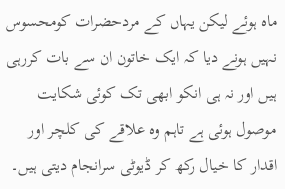ماہ ہوئے لیکن یہاں کے مردحضرات کومحسوس نہیں ہونے دیا کہ ایک خاتون ان سے بات کررہی ہیں اور نہ ہی انکو ابھی تک کوئی شکایت موصول ہوئی ہے تاہم وہ علاقے کی کلچر اور اقدار کا خیال رکھ کر ڈیوٹی سرانجام دیتی ہیں۔